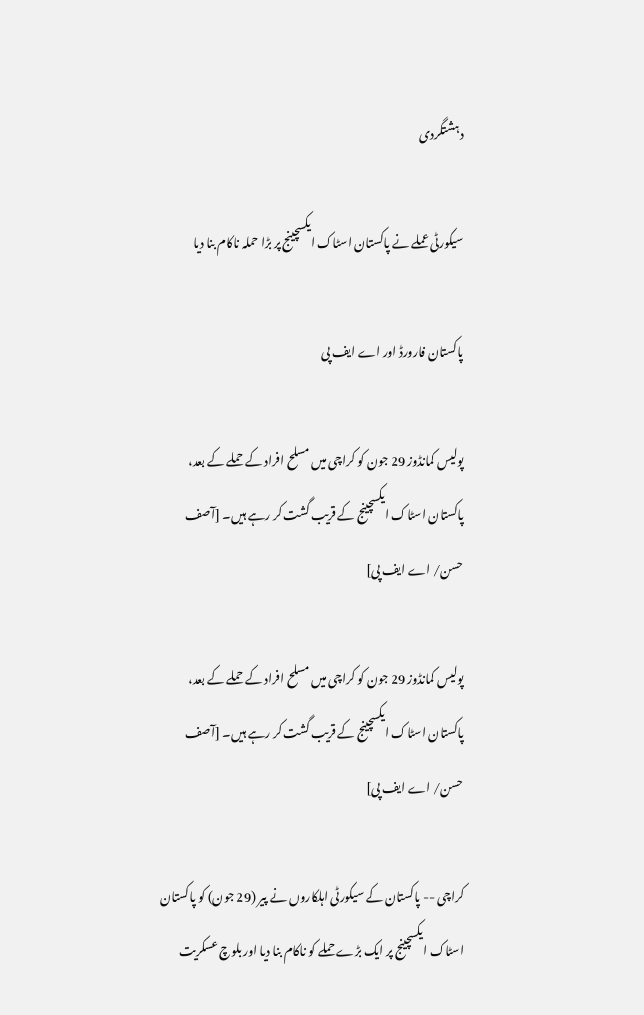دہشتگردی

سیکورٹی عملے نے پاکستان اسٹاک ایکسچینج پر بڑا حملہ ناکام بنا دیا

پاکستان فارورڈ اور اے ایف پی

پولیس کمانڈوز 29 جون کو کراچی میں مسلح افراد کے حملے کے بعد، پاکستان اسٹاک ایکسچینج کے قریب گشت کر رہے ہیں۔ [آصف حسن/ اے ایف پی]

پولیس کمانڈوز 29 جون کو کراچی میں مسلح افراد کے حملے کے بعد، پاکستان اسٹاک ایکسچینج کے قریب گشت کر رہے ہیں۔ [آصف حسن/ اے ایف پی]

کراچی -- پاکستان کے سیکورٹی اہلکاروں نے پیر (29 جون) کو پاکستان اسٹاک ایکسچینج پر ایک بڑے حملے کو ناکام بنا دیا اور بلوچ عسکریت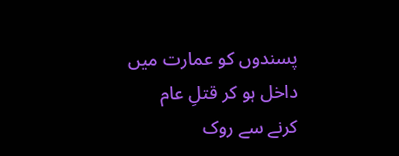پسندوں کو عمارت میں داخل ہو کر قتلِ عام کرنے سے روک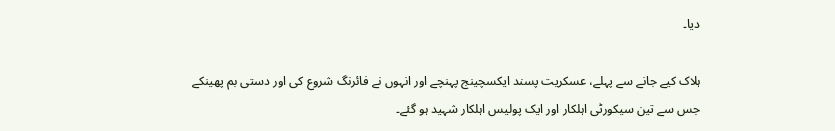دیا۔

ہلاک کیے جانے سے پہلے، عسکریت پسند ایکسچینج پہنچے اور انہوں نے فائرنگ شروع کی اور دستی بم پھینکے جس سے تین سیکورٹی اہلکار اور ایک پولیس اہلکار شہید ہو گئے۔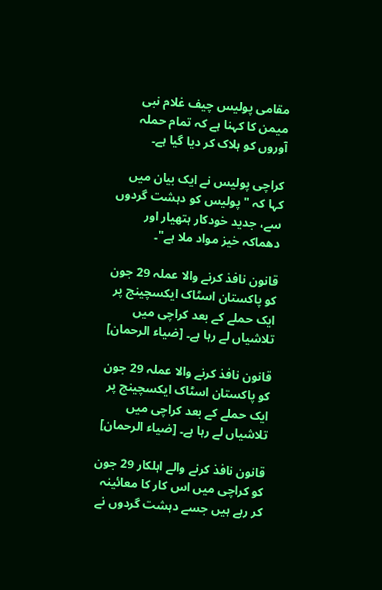مقامی پولیس چیف غلام نبی میمن کا کہنا ہے کہ تمام حملہ آوروں کو ہلاک کر دیا گیا ہے۔

کراچی پولیس نے ایک بیان میں کہا کہ "پولیس کو دہشت گردوں سے، جدید خودکار ہتھیار اور دھماکہ خیز مواد ملا ہے"۔

قانون نافذ کرنے والا عملہ 29 جون کو پاکستان اسٹاک ایکسچینج پر ایک حملے کے بعد کراچی میں تلاشیاں لے رہا ہے۔ [ضیاء الرحمان]

قانون نافذ کرنے والا عملہ 29 جون کو پاکستان اسٹاک ایکسچینج پر ایک حملے کے بعد کراچی میں تلاشیاں لے رہا ہے۔ [ضیاء الرحمان]

قانون نافذ کرنے والے اہلکار 29 جون کو کراچی میں اس کار کا معائینہ کر رہے ہیں جسے دہشت گردوں نے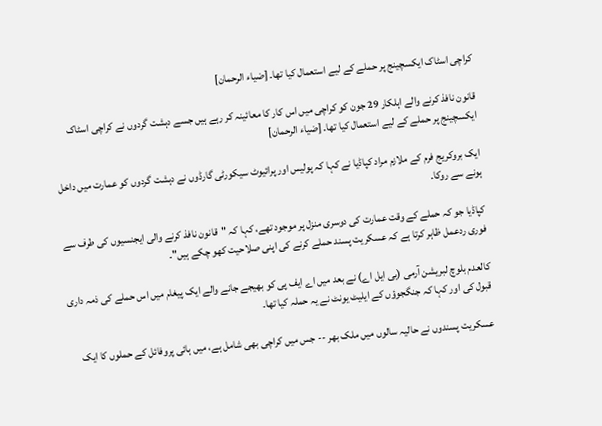کراچی اسٹاک ایکسچینج پر حملے کے لیے استعمال کیا تھا۔ [ضیاء الرحمان]

قانون نافذ کرنے والے اہلکار 29 جون کو کراچی میں اس کار کا معائینہ کر رہے ہیں جسے دہشت گردوں نے کراچی اسٹاک ایکسچینج پر حملے کے لیے استعمال کیا تھا۔ [ضیاء الرحمان]

ایک بروکریج فرم کے ملازم مراد کپاڈیا نے کہا کہ پولیس اور پرائیوٹ سیکورٹی گارڈوں نے دہشت گردوں کو عمارت میں داخل ہونے سے روکا۔

کپاڈیا جو کہ حملے کے وقت عمارت کی دوسری منزل پر موجود تھے، کہا کہ "قانون نافذ کرنے والی ایجنسیوں کی طرف سے فوری ردعمل ظاہر کرتا ہے کہ عسکریت پسند حملے کرنے کی اپنی صلاحیت کھو چکے ہیں"۔

کالعدم بلوچ لبریشن آرمی (بی ایل اے) نے بعد میں اے ایف پی کو بھیجے جانے والے ایک پیغام میں اس حملے کی ذمہ داری قبول کی اور کہا کہ جنگجوؤں کے ایلیٹ یونٹ نے یہ حملہ کیا تھا۔

عسکریت پسندوں نے حالیہ سالوں میں ملک بھر -- جس میں کراچی بھی شامل ہے، میں ہائی پروفائل کے حملوں کا ایک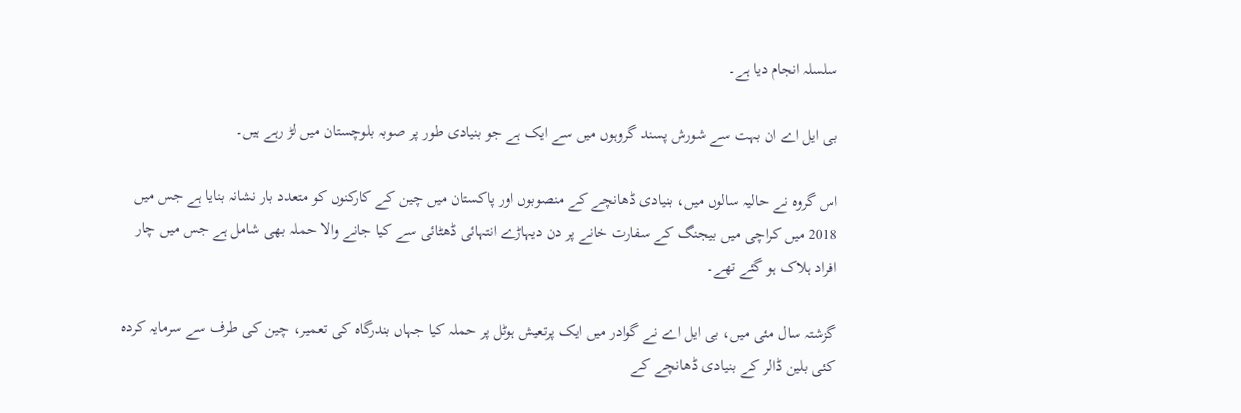سلسلہ انجام دیا ہے۔

بی ایل اے ان بہت سے شورش پسند گروہوں میں سے ایک ہے جو بنیادی طور پر صوبہ بلوچستان میں لڑ رہے ہیں۔

اس گروہ نے حالیہ سالوں میں، بنیادی ڈھانچے کے منصوبوں اور پاکستان میں چین کے کارکنوں کو متعدد بار نشانہ بنایا ہے جس میں 2018 میں کراچی میں بیجنگ کے سفارت خانے پر دن دیہاڑے انتہائی ڈھٹائی سے کیا جانے والا حملہ بھی شامل ہے جس میں چار افراد ہلاک ہو گئے تھے۔

گزشتہ سال مئی میں، بی ایل اے نے گوادر میں ایک پرتعیش ہوٹل پر حملہ کیا جہاں بندرگاہ کی تعمیر، چین کی طرف سے سرمایہ کردہ کئی بلین ڈالر کے بنیادی ڈھانچے کے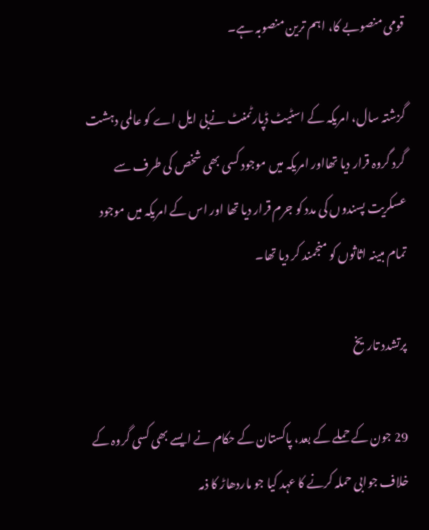قومی منصوبے کا، اہم ترین منصوبہ ہے۔

گزشتہ سال، امریکہ کے اسٹیٹ ڈپارٹمنٹ نےبی ایل اے کو عالمی دہشت گرد گروہ قرار دیا تھااور امریکہ میں موجود کسی بھی شخص کی طرف سے عسکریت پسندوں کی مدد کو جرم قرار دیا تھا اور اس کے امریکہ میں موجود تمام مبینہ اثاثوں کو منجمند کر دیا تھا۔

پرتشدد تاریخ

29 جون کے حملے کے بعد، پاکستان کے حکام نے ایسے بھی کسی گروہ کے خلاف جوابی حملہ کرنے کا عہد کیا جو ماردھاڑ کا ذمہ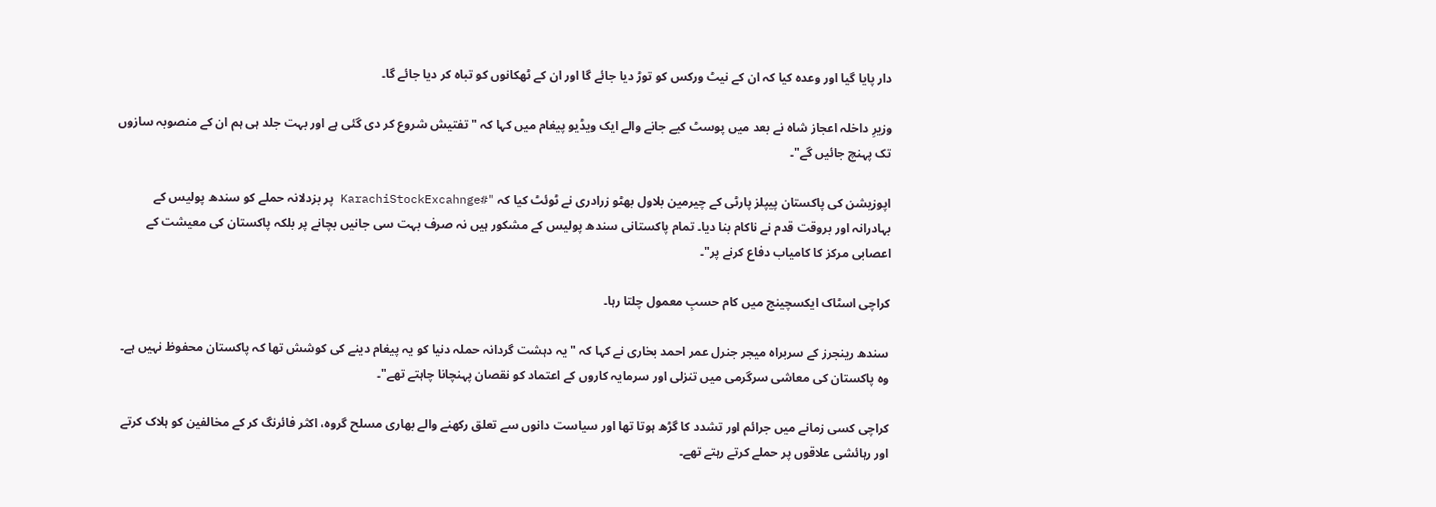دار پایا گیا اور وعدہ کیا کہ ان کے نیٹ ورکس کو توڑ دیا جائے گا اور ان کے ٹھکانوں کو تباہ کر دیا جائے گا۔

وزیرِ داخلہ اعجاز شاہ نے بعد میں پوسٹ کیے جانے والے ایک ویڈیو پیغام میں کہا کہ "تفتیش شروع کر دی گئی ہے اور بہت جلد ہی ہم ان کے منصوبہ سازوں تک پہنچ جائیں گے"۔

اپوزیشن کی پاکستان پیپلز پارٹی کے چیرمین بلاول بھٹو زرادری نے ٹوئٹ کیا کہ "#KarachiStockExcahnge پر بزدلانہ حملے کو سندھ پولیس کے بہادرانہ اور بروقت قدم نے ناکام بنا دیا۔ تمام پاکستانی سندھ پولیس کے مشکور ہیں نہ صرف بہت سی جانیں بچانے پر بلکہ پاکستان کی معیشت کے اعصابی مرکز کا کامیاب دفاع کرنے پر"۔

کراچی اسٹاک ایکسچینج میں کام حسبِ معمول چلتا رہا۔

سندھ رینجرز کے سربراہ میجر جنرل عمر احمد بخاری نے کہا کہ "یہ دہشت گردانہ حملہ دنیا کو یہ پیغام دینے کی کوشش تھا کہ پاکستان محفوظ نہیں ہے۔ وہ پاکستان کی معاشی سرگرمی میں تنزلی اور سرمایہ کاروں کے اعتماد کو نقصان پہنچانا چاہتے تھے"۔

کراچی کسی زمانے میں جرائم اور تشدد کا گڑھ ہوتا تھا اور سیاست دانوں سے تعلق رکھنے والے بھاری مسلح گروہ، اکثر فائرنگ کر کے مخالفین کو ہلاک کرتے اور رہائشی علاقوں پر حملے کرتے رہتے تھے۔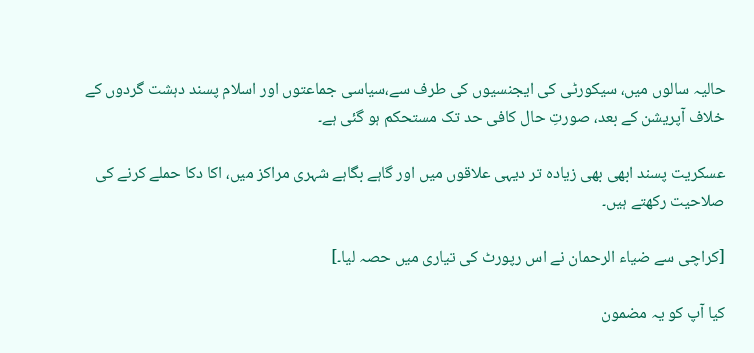حالیہ سالوں میں، سیکورٹی کی ایجنسیوں کی طرف سے،سیاسی جماعتوں اور اسلام پسند دہشت گردوں کے خلاف آپریشن کے بعد، صورتِ حال کافی حد تک مستحکم ہو گئی ہے۔

عسکریت پسند ابھی بھی زیادہ تر دیہی علاقوں میں اور گاہے بگاہے شہری مراکز میں، اکا دکا حملے کرنے کی صلاحیت رکھتے ہیں۔

[کراچی سے ضیاء الرحمان نے اس رپورٹ کی تیاری میں حصہ لیا۔]

کیا آپ کو یہ مضمون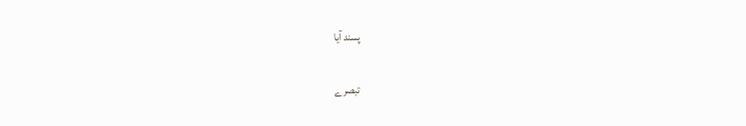پسند آیا

تبصرے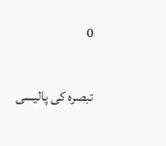0

تبصرہ کی پالیسی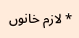* لازم خانوں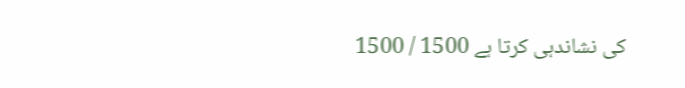کی نشاندہی کرتا ہے 1500 / 1500